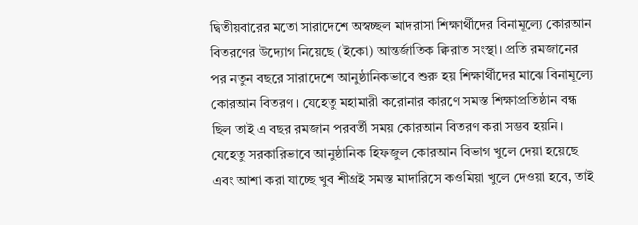দ্বিতীয়বারের মতো সারাদেশে অস্বচ্ছল মাদরাসা শিক্ষার্থীদের বিনামূল্যে কোরআন বিতরণের উদ্যোগ নিয়েছে (ইকো) আন্তর্জাতিক ক্বিরাত সংস্থা। প্রতি রমজানের পর নতুন বছরে সারাদেশে আনুষ্ঠানিকভাবে শুরু হয় শিক্ষার্থীদের মাঝে বিনামূল্যে কোরআন বিতরণ। যেহেতু মহামারী করোনার কারণে সমস্ত শিক্ষাপ্রতিষ্ঠান বন্ধ ছিল তাই এ বছর রমজান পরবর্তী সময় কোরআন বিতরণ করা সম্ভব হয়নি। যেহেতু সরকারিভাবে আনুষ্ঠানিক হিফজুল কোরআন বিভাগ খুলে দেয়া হয়েছে এবং আশা করা যাচ্ছে খুব শীগ্রই সমস্ত মাদারিসে কওমিয়া খুলে দেওয়া হবে, তাই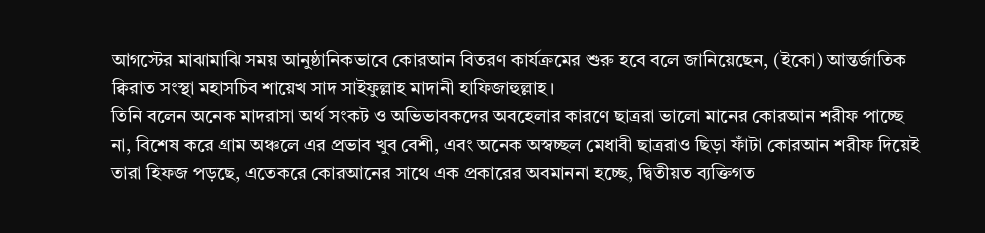আগস্টের মাঝামাঝি সময় আনুষ্ঠানিকভাবে কোরআন বিতরণ কার্যক্রমের শুরু হবে বলে জানিয়েছেন, (ইকো) আন্তর্জাতিক ক্বিরাত সংস্থা মহাসচিব শায়েখ সাদ সাইফুল্লাহ মাদানী হাফিজাহুল্লাহ।
তিনি বলেন অনেক মাদরাসা অর্থ সংকট ও অভিভাবকদের অবহেলার কারণে ছাত্ররা ভালো মানের কোরআন শরীফ পাচ্ছে না, বিশেষ করে গ্রাম অঞ্চলে এর প্রভাব খুব বেশী, এবং অনেক অস্বচ্ছল মেধাবী ছাত্ররাও ছিড়া ফাঁটা কোরআন শরীফ দিয়েই তারা হিফজ পড়ছে, এতেকরে কোরআনের সাথে এক প্রকারের অবমাননা হচ্ছে, দ্বিতীয়ত ব্যক্তিগত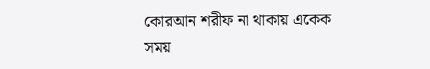কোরআন শরীফ না থাকায় একেক সময়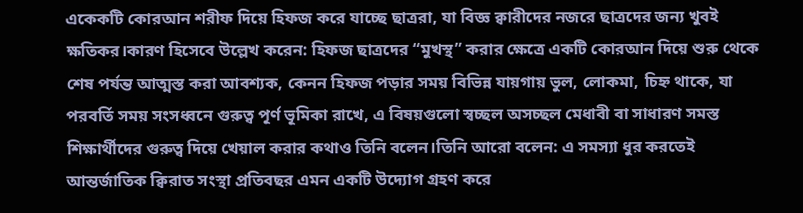একেকটি কোরআন শরীফ দিয়ে হিফজ করে যাচ্ছে ছাত্ররা, যা বিজ্ঞ ক্বারীদের নজরে ছাত্রদের জন্য খুবই ক্ষতিকর।কারণ হিসেবে উল্লেখ করেন: হিফজ ছাত্রদের “মুখস্থ” করার ক্ষেত্রে একটি কোরআন দিয়ে শুরু থেকে শেষ পর্যন্ত আত্মস্ত করা আবশ্যক, কেনন হিফজ পড়ার সময় বিভিন্ন যায়গায় ভুল, লোকমা, চিহ্ন থাকে, যা পরবর্তি সময় সংসধ্বনে গুরুত্ব পূর্ণ ভূমিকা রাখে, এ বিষয়গুলো স্বচ্ছল অসচ্ছল মেধাবী বা সাধারণ সমস্ত শিক্ষার্থীদের গুরুত্ব দিয়ে খেয়াল করার কথাও তিনি বলেন।তিনি আরো বলেন: এ সমস্যা ধুর করতেই আন্তর্জাতিক ক্বিরাত সংস্থা প্রতিবছর এমন একটি উদ্যোগ গ্রহণ করে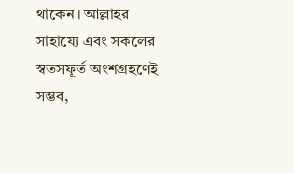থাকেন। আল্লাহর সাহায্যে এবং সকলের স্বতসফূর্ত অংশগ্রহণেই সম্ভব,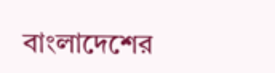বাংলাদেশের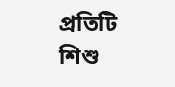প্রতিটি শিশু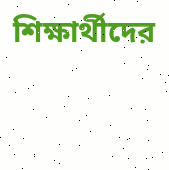শিক্ষার্থীদের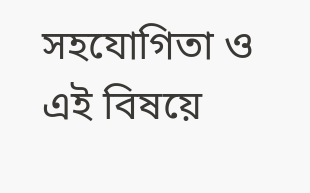সহযোগিতা ও এই বিষয়ে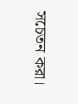সচেতন করা।